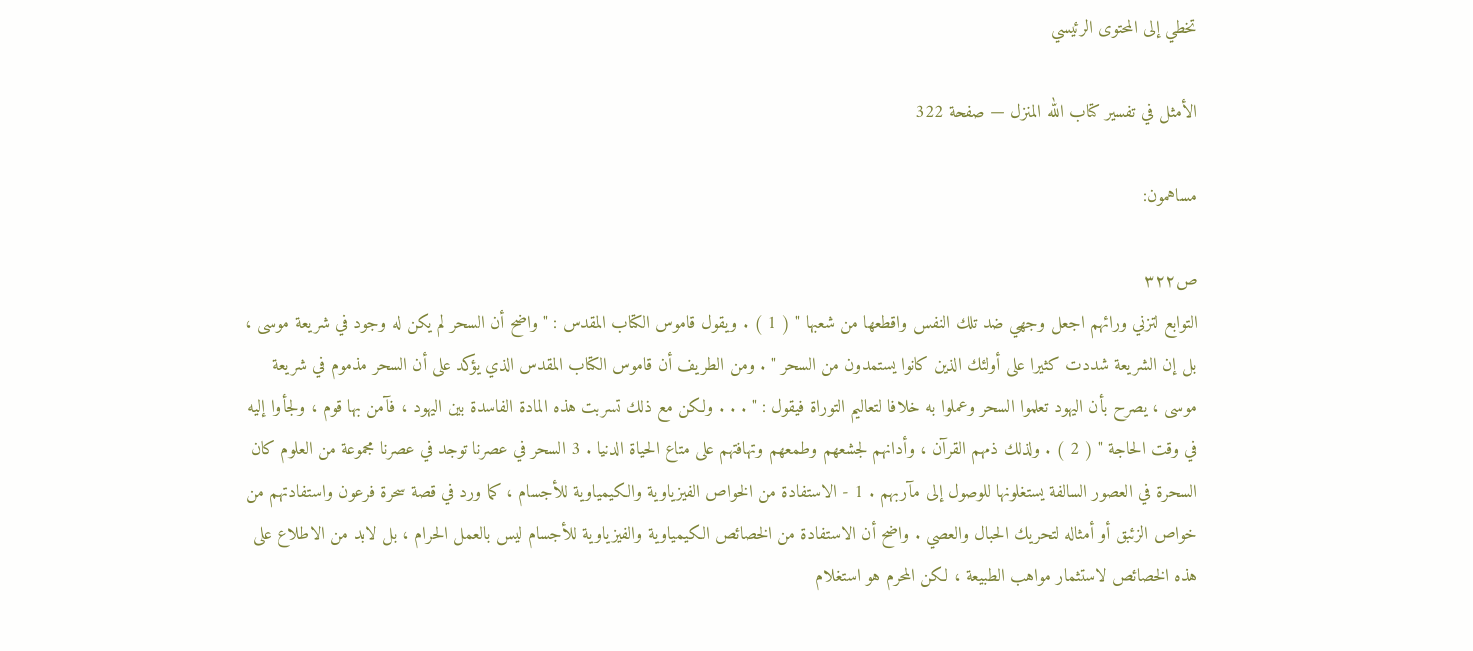تخطي إلى المحتوى الرئيسي

الأمثل في تفسير كتاب الله المنزل — صفحة 322

مساهمون:

ص٣٢٢
التوابع لتزني ورائهم اجعل وجهي ضد تلك النفس واقطعها من شعبها " ( 1 ) . ويقول قاموس الكتاب المقدس : " واضح أن السحر لم يكن له وجود في شريعة موسى ، بل إن الشريعة شددت كثيرا على أولئك الذين كانوا يستمدون من السحر " . ومن الطريف أن قاموس الكتاب المقدس الذي يؤكد على أن السحر مذموم في شريعة موسى ، يصرح بأن اليهود تعلموا السحر وعملوا به خلافا لتعاليم التوراة فيقول : " . . . ولكن مع ذلك تسربت هذه المادة الفاسدة بين اليهود ، فآمن بها قوم ، ولجأوا إليه في وقت الحاجة " ( 2 ) . ولذلك ذمهم القرآن ، وأدانهم لجشعهم وطمعهم وتهافتهم على متاع الحياة الدنيا . 3 السحر في عصرنا توجد في عصرنا مجموعة من العلوم كان السحرة في العصور السالفة يستغلونها للوصول إلى مآربهم . 1 - الاستفادة من الخواص الفيزياوية والكيمياوية للأجسام ، كما ورد في قصة سحرة فرعون واستفادتهم من خواص الزئبق أو أمثاله لتحريك الحبال والعصي . واضح أن الاستفادة من الخصائص الكيمياوية والفيزياوية للأجسام ليس بالعمل الحرام ، بل لابد من الاطلاع على هذه الخصائص لاستثمار مواهب الطبيعة ، لكن المحرم هو استغلام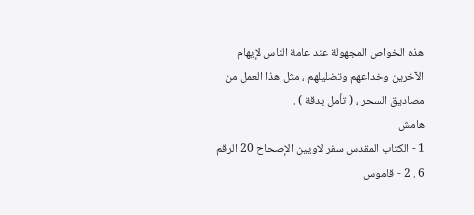هذه الخواص المجهولة عند عامة الناس لإيهام الآخرين وخداعهم وتضليلهم ، مثل هذا العمل من مصاديق السحر ، ( تأمل بدقة ) .
هامش
1 - الكتاب المقدس سفر لاويين الإصحاح 20 الرقم 6 . 2 - قاموس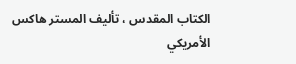الكتاب المقدس ، تأليف المستر هاكس الأمريكي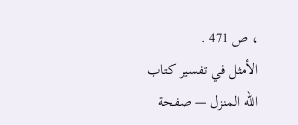، ص 471 .
الأمثل في تفسير كتاب الله المنزل — صفحة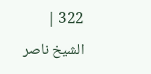322 | الشيخ ناصر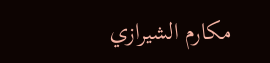مكارم الشيرازي